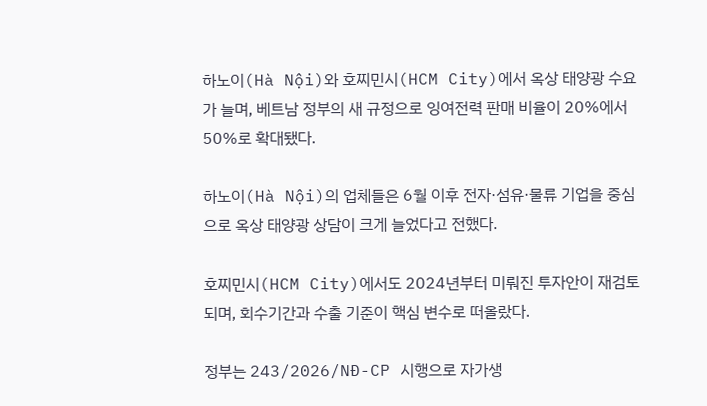하노이(Hà Nội)와 호찌민시(HCM City)에서 옥상 태양광 수요가 늘며, 베트남 정부의 새 규정으로 잉여전력 판매 비율이 20%에서 50%로 확대됐다.

하노이(Hà Nội)의 업체들은 6월 이후 전자·섬유·물류 기업을 중심으로 옥상 태양광 상담이 크게 늘었다고 전했다.

호찌민시(HCM City)에서도 2024년부터 미뤄진 투자안이 재검토되며, 회수기간과 수출 기준이 핵심 변수로 떠올랐다.

정부는 243/2026/NĐ-CP 시행으로 자가생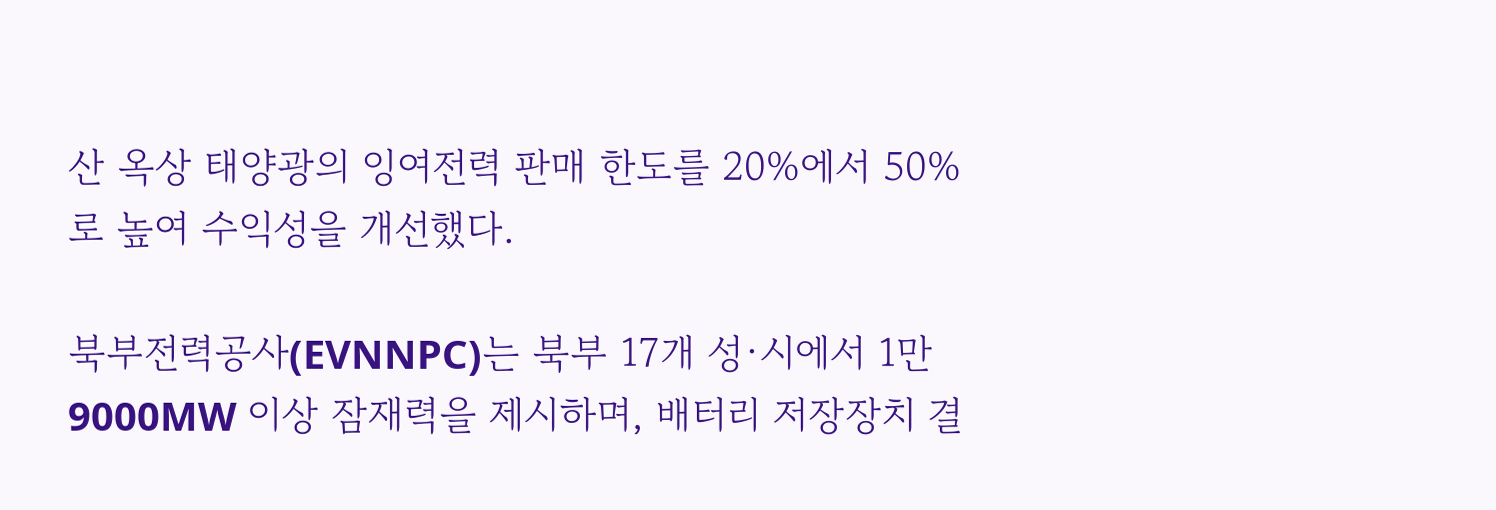산 옥상 태양광의 잉여전력 판매 한도를 20%에서 50%로 높여 수익성을 개선했다.

북부전력공사(EVNNPC)는 북부 17개 성·시에서 1만9000MW 이상 잠재력을 제시하며, 배터리 저장장치 결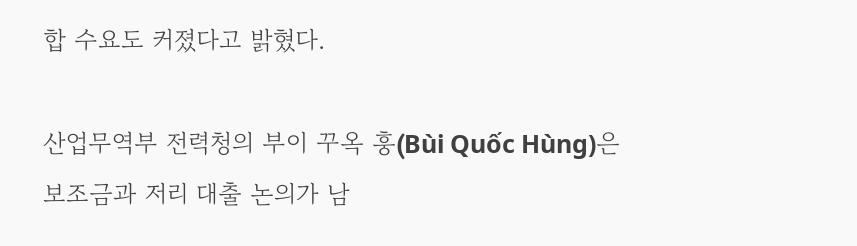합 수요도 커졌다고 밝혔다.

산업무역부 전력청의 부이 꾸옥 훙(Bùi Quốc Hùng)은 보조금과 저리 대출 논의가 남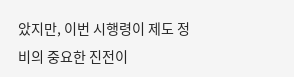았지만, 이번 시행령이 제도 정비의 중요한 진전이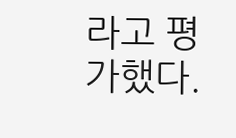라고 평가했다.